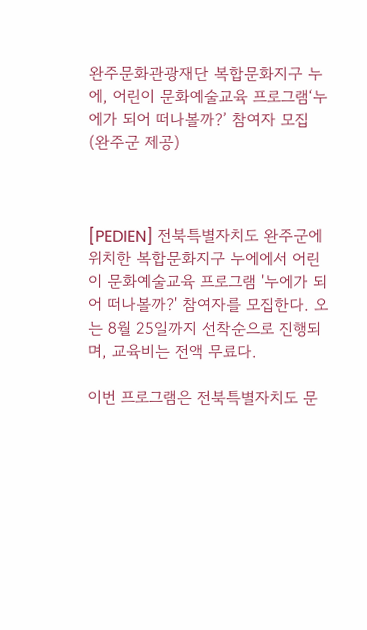완주문화관광재단 복합문화지구 누에, 어린이 문화예술교육 프로그램‘누에가 되어 떠나볼까?’ 참여자 모집 (완주군 제공)



[PEDIEN] 전북특별자치도 완주군에 위치한 복합문화지구 누에에서 어린이 문화예술교육 프로그램 '누에가 되어 떠나볼까?' 참여자를 모집한다. 오는 8월 25일까지 선착순으로 진행되며, 교육비는 전액 무료다.

이번 프로그램은 전북특별자치도 문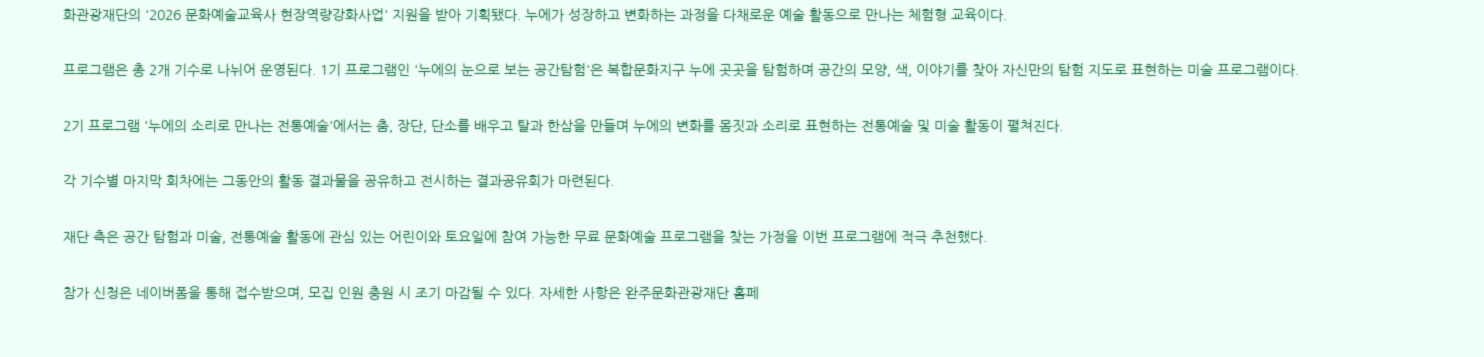화관광재단의 '2026 문화예술교육사 현장역량강화사업' 지원을 받아 기획됐다. 누에가 성장하고 변화하는 과정을 다채로운 예술 활동으로 만나는 체험형 교육이다.

프로그램은 총 2개 기수로 나뉘어 운영된다. 1기 프로그램인 '누에의 눈으로 보는 공간탐험'은 복합문화지구 누에 곳곳을 탐험하며 공간의 모양, 색, 이야기를 찾아 자신만의 탐험 지도로 표현하는 미술 프로그램이다.

2기 프로그램 '누에의 소리로 만나는 전통예술'에서는 춤, 장단, 단소를 배우고 탈과 한삼을 만들며 누에의 변화를 몸짓과 소리로 표현하는 전통예술 및 미술 활동이 펼쳐진다.

각 기수별 마지막 회차에는 그동안의 활동 결과물을 공유하고 전시하는 결과공유회가 마련된다.

재단 측은 공간 탐험과 미술, 전통예술 활동에 관심 있는 어린이와 토요일에 참여 가능한 무료 문화예술 프로그램을 찾는 가정을 이번 프로그램에 적극 추천했다.

참가 신청은 네이버폼을 통해 접수받으며, 모집 인원 충원 시 조기 마감될 수 있다. 자세한 사항은 완주문화관광재단 홈페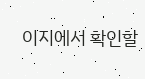이지에서 확인할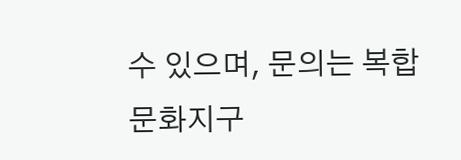수 있으며, 문의는 복합문화지구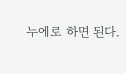누에로 하면 된다.